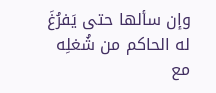وإن سألها حتى يَفرُغَ له الحاكم من شُغلِه مع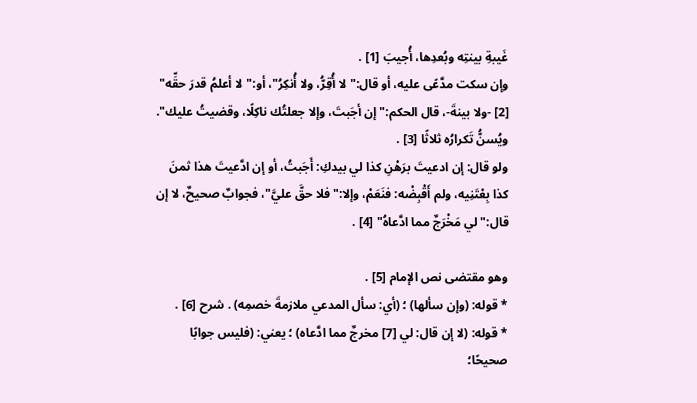غَيبةِ بينتِه وبُعدِها، أُجيبَ [1] .
وإن سكت مدَّعًى عليه، أو قال:"لا أُقِرُّ، ولا أُنكِرُ"، أو:"لا أعلمُ قدرَ حقِّه" [2] -ولا بينةَ-، قال الحكم:"إن أجَبتَ، وإلا جعلتُك ناكِلًا، وقضيتُ عليك". ويُسنُّ تَكرارُه ثلاثًا [3] .
ولو قال: إن ادعيتَ برَهْنِ كذا لي بيدكِ: أَجَبتُ، أو إن ادَّعيتَ هذا ثمنَ كذا بِعْتَنِيه، ولم أَقْبِضْه: فنَعَمْ، وإلا:"فلا حقَّ عليَّ"، فجوابٌ صحيحٌ، لا إن قال:"لي مَخْرَجٌ مما ادَّعاهُ" [4] .

وهو مقتضى نص الإمام [5] .
* قوله: (وإن سألها) ؛ (أي: سأل المدعي ملازمةَ خصمِه) . شرح [6] .
* قوله: (لا إن قال: لي [7] مخرجٌ مما ادَّعاه) ؛ يعني: (فليس جوابًا صحيحًا؛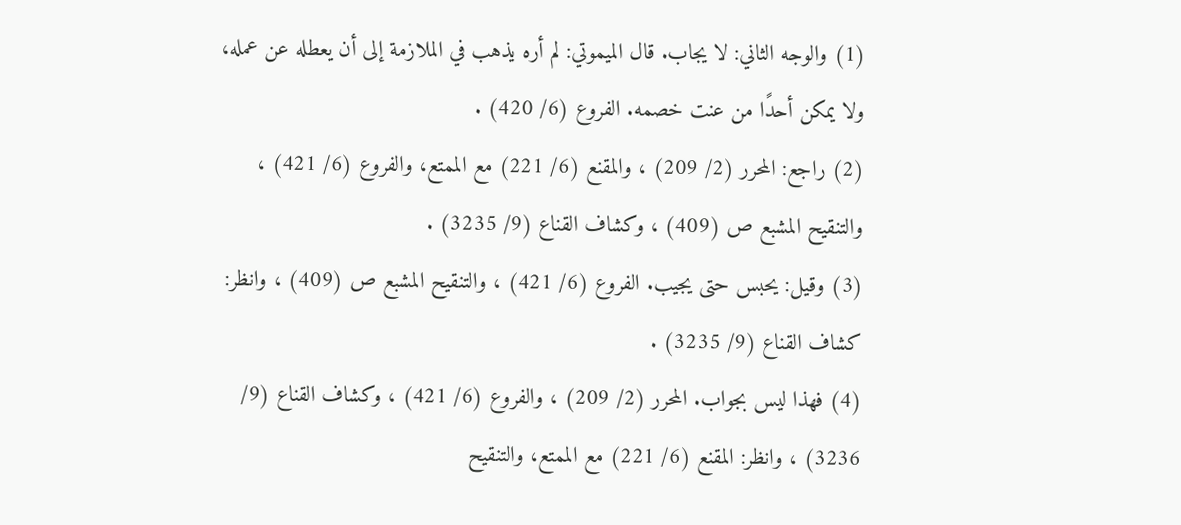(1) والوجه الثاني: لا يجاب. قال الميموتي: لم أره يذهب في الملازمة إلى أن يعطله عن عمله، ولا يمكن أحدًا من عنت خصمه. الفروع (6/ 420) .
(2) راجع: المحرر (2/ 209) ، والمقنع (6/ 221) مع الممتع، والفروع (6/ 421) ، والتنقيح المشبع ص (409) ، وكشاف القناع (9/ 3235) .
(3) وقيل: يحبس حتى يجيب. الفروع (6/ 421) ، والتنقيح المشبع ص (409) ، وانظر: كشاف القناع (9/ 3235) .
(4) فهذا ليس بجواب. المحرر (2/ 209) ، والفروع (6/ 421) ، وكشاف القناع (9/ 3236) ، وانظر: المقنع (6/ 221) مع الممتع، والتنقيح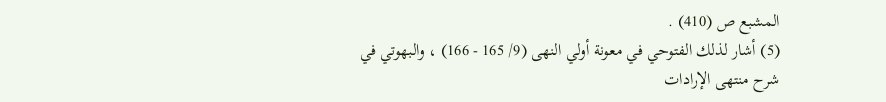المشبع ص (410) .
(5) أشار لذلك الفتوحي في معونة أولي النهى (9/ 165 - 166) ، والبهوتي في شرح منتهى الإرادات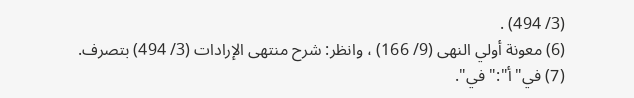(3/ 494) .
(6) معونة أولي النهى (9/ 166) ، وانظر: شرح منتهى الإرادات (3/ 494) بتصرف.
(7) في"أ":"في".